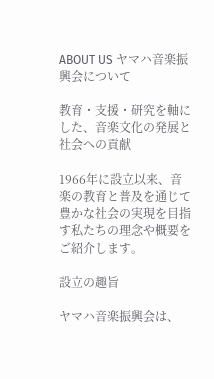ABOUT US ヤマハ音楽振興会について

教育・支援・研究を軸にした、音楽文化の発展と社会への貢献

1966年に設立以来、音楽の教育と普及を通じて豊かな社会の実現を目指す私たちの理念や概要をご紹介します。

設立の趣旨

ヤマハ音楽振興会は、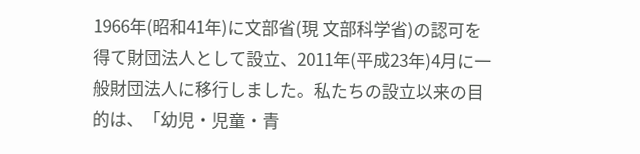1966年(昭和41年)に文部省(現 文部科学省)の認可を得て財団法人として設立、2011年(平成23年)4月に一般財団法人に移行しました。私たちの設立以来の目的は、「幼児・児童・青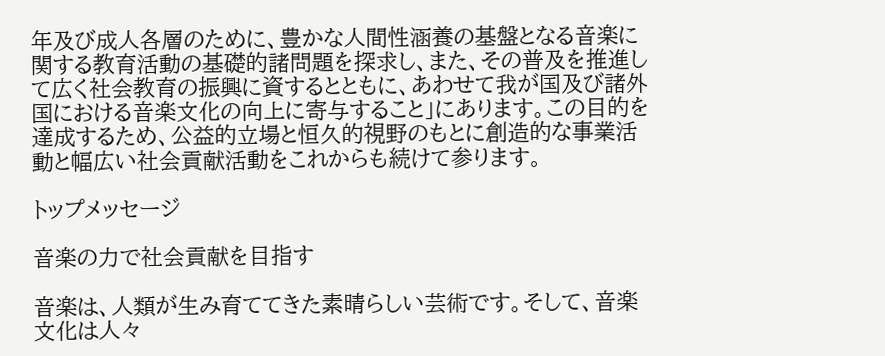年及び成人各層のために、豊かな人間性涵養の基盤となる音楽に関する教育活動の基礎的諸問題を探求し、また、その普及を推進して広く社会教育の振興に資するとともに、あわせて我が国及び諸外国における音楽文化の向上に寄与すること」にあります。この目的を達成するため、公益的立場と恒久的視野のもとに創造的な事業活動と幅広い社会貢献活動をこれからも続けて参ります。

トップメッセージ

音楽の力で社会貢献を目指す

音楽は、人類が生み育ててきた素晴らしい芸術です。そして、音楽文化は人々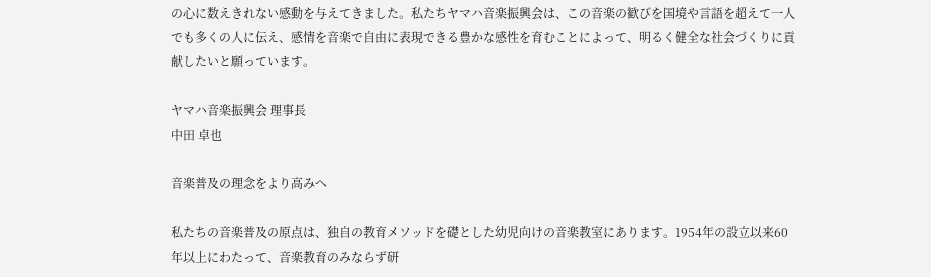の心に数えきれない感動を与えてきました。私たちヤマハ音楽振興会は、この音楽の歓びを国境や言語を超えて一人でも多くの人に伝え、感情を音楽で自由に表現できる豊かな感性を育むことによって、明るく健全な社会づくりに貢献したいと願っています。

ヤマハ音楽振興会 理事長
中田 卓也

音楽普及の理念をより高みへ

私たちの音楽普及の原点は、独自の教育メソッドを礎とした幼児向けの音楽教室にあります。1954年の設立以来60年以上にわたって、音楽教育のみならず研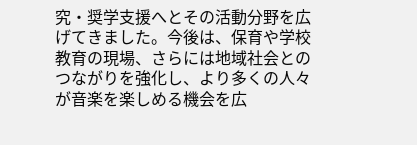究・奨学支援へとその活動分野を広げてきました。今後は、保育や学校教育の現場、さらには地域社会とのつながりを強化し、より多くの人々が音楽を楽しめる機会を広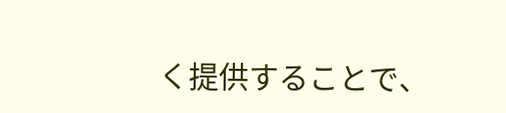く提供することで、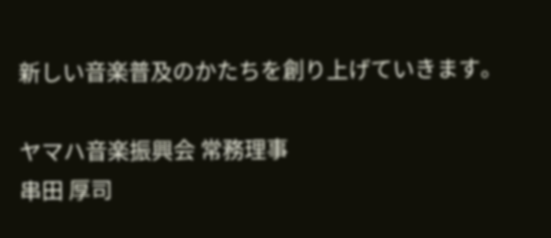新しい音楽普及のかたちを創り上げていきます。

ヤマハ音楽振興会 常務理事
串田 厚司